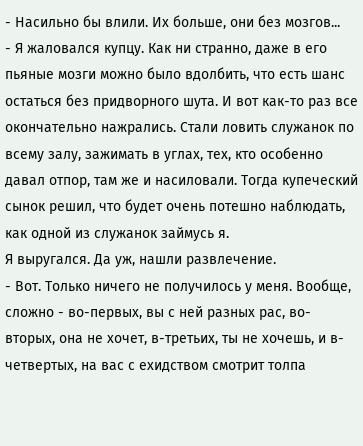- Насильно бы влили. Их больше, они без мозгов...
- Я жаловался купцу. Как ни странно, даже в его пьяные мозги можно было вдолбить, что есть шанс остаться без придворного шута. И вот как-то раз все окончательно нажрались. Стали ловить служанок по всему залу, зажимать в углах, тех, кто особенно давал отпор, там же и насиловали. Тогда купеческий сынок решил, что будет очень потешно наблюдать, как одной из служанок займусь я.
Я выругался. Да уж, нашли развлечение.
- Вот. Только ничего не получилось у меня. Вообще, сложно - во-первых, вы с ней разных рас, во-вторых, она не хочет, в-третьих, ты не хочешь, и в-четвертых, на вас с ехидством смотрит толпа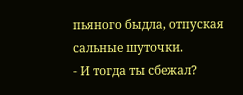пьяного быдла, отпуская сальные шуточки.
- И тогда ты сбежал?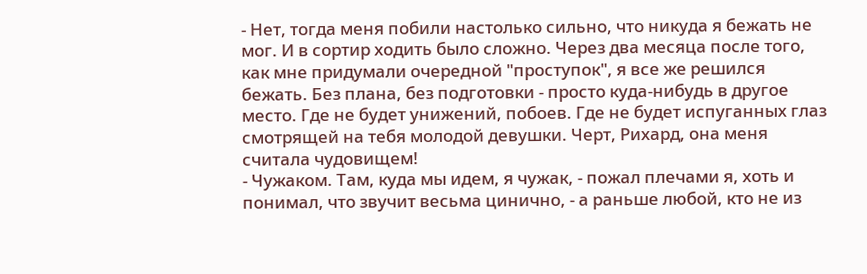- Нет, тогда меня побили настолько сильно, что никуда я бежать не мог. И в сортир ходить было сложно. Через два месяца после того, как мне придумали очередной "проступок", я все же решился бежать. Без плана, без подготовки - просто куда-нибудь в другое место. Где не будет унижений, побоев. Где не будет испуганных глаз смотрящей на тебя молодой девушки. Черт, Рихард, она меня считала чудовищем!
- Чужаком. Там, куда мы идем, я чужак, - пожал плечами я, хоть и понимал, что звучит весьма цинично, - а раньше любой, кто не из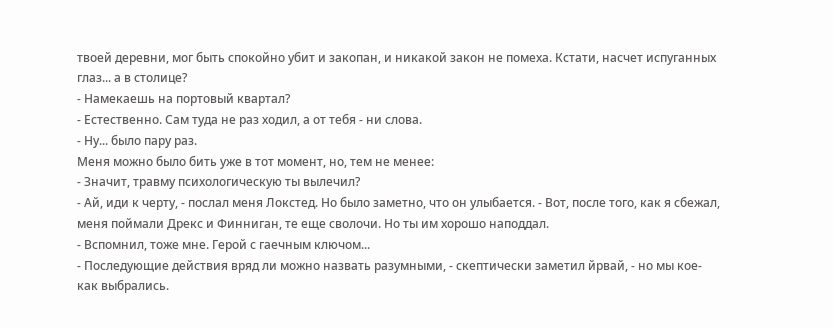твоей деревни, мог быть спокойно убит и закопан, и никакой закон не помеха. Кстати, насчет испуганных глаз... а в столице?
- Намекаешь на портовый квартал?
- Естественно. Сам туда не раз ходил, а от тебя - ни слова.
- Ну... было пару раз.
Меня можно было бить уже в тот момент, но, тем не менее:
- Значит, травму психологическую ты вылечил?
- Ай, иди к черту, - послал меня Локстед. Но было заметно, что он улыбается. - Вот, после того, как я сбежал, меня поймали Дрекс и Финниган, те еще сволочи. Но ты им хорошо наподдал.
- Вспомнил, тоже мне. Герой с гаечным ключом...
- Последующие действия вряд ли можно назвать разумными, - скептически заметил йрвай, - но мы кое-как выбрались.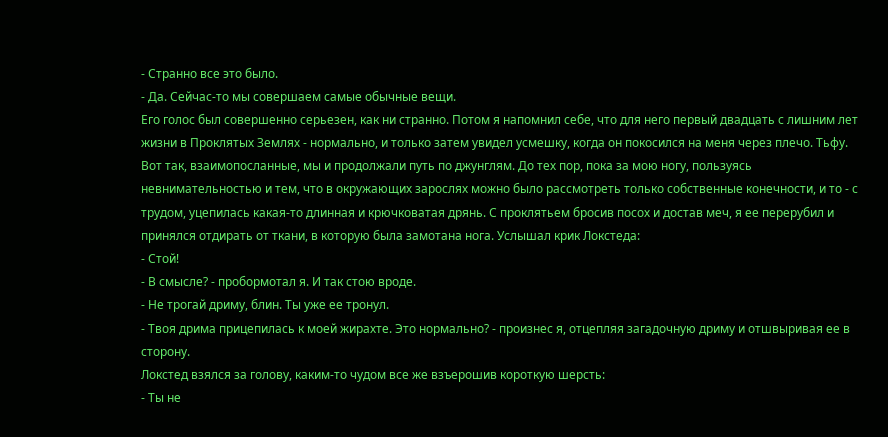- Странно все это было.
- Да. Сейчас-то мы совершаем самые обычные вещи.
Его голос был совершенно серьезен, как ни странно. Потом я напомнил себе, что для него первый двадцать с лишним лет жизни в Проклятых Землях - нормально, и только затем увидел усмешку, когда он покосился на меня через плечо. Тьфу.
Вот так, взаимопосланные, мы и продолжали путь по джунглям. До тех пор, пока за мою ногу, пользуясь невнимательностью и тем, что в окружающих зарослях можно было рассмотреть только собственные конечности, и то - с трудом, уцепилась какая-то длинная и крючковатая дрянь. С проклятьем бросив посох и достав меч, я ее перерубил и принялся отдирать от ткани, в которую была замотана нога. Услышал крик Локстеда:
- Стой!
- В смысле? - пробормотал я. И так стою вроде.
- Не трогай дриму, блин. Ты уже ее тронул.
- Твоя дрима прицепилась к моей жирахте. Это нормально? - произнес я, отцепляя загадочную дриму и отшвыривая ее в сторону.
Локстед взялся за голову, каким-то чудом все же взъерошив короткую шерсть:
- Ты не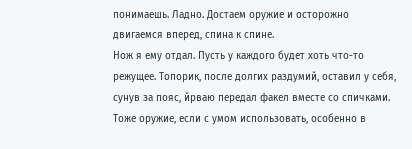понимаешь. Ладно. Достаем оружие и осторожно двигаемся вперед, спина к спине.
Нож я ему отдал. Пусть у каждого будет хоть что-то режущее. Топорик, после долгих раздумий, оставил у себя, сунув за пояс, йрваю передал факел вместе со спичками. Тоже оружие, если с умом использовать, особенно в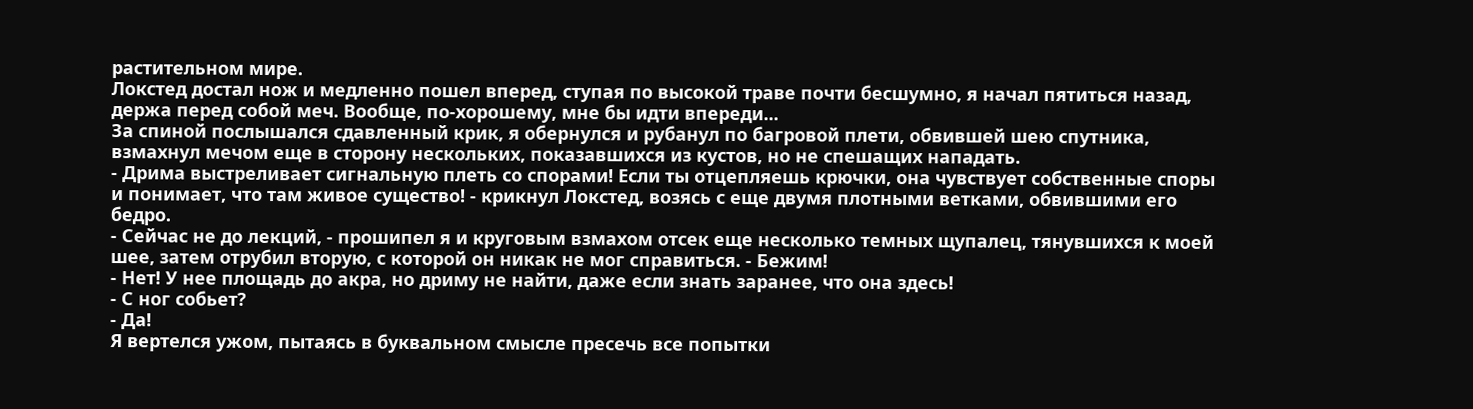растительном мире.
Локстед достал нож и медленно пошел вперед, ступая по высокой траве почти бесшумно, я начал пятиться назад, держа перед собой меч. Вообще, по-хорошему, мне бы идти впереди...
За спиной послышался сдавленный крик, я обернулся и рубанул по багровой плети, обвившей шею спутника, взмахнул мечом еще в сторону нескольких, показавшихся из кустов, но не спешащих нападать.
- Дрима выстреливает сигнальную плеть со спорами! Если ты отцепляешь крючки, она чувствует собственные споры и понимает, что там живое существо! - крикнул Локстед, возясь с еще двумя плотными ветками, обвившими его бедро.
- Сейчас не до лекций, - прошипел я и круговым взмахом отсек еще несколько темных щупалец, тянувшихся к моей шее, затем отрубил вторую, с которой он никак не мог справиться. - Бежим!
- Нет! У нее площадь до акра, но дриму не найти, даже если знать заранее, что она здесь!
- С ног собьет?
- Да!
Я вертелся ужом, пытаясь в буквальном смысле пресечь все попытки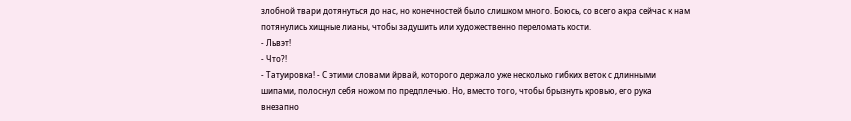злобной твари дотянуться до нас, но конечностей было слишком много. Боюсь, со всего акра сейчас к нам потянулись хищные лианы, чтобы задушить или художественно переломать кости.
- Львэт!
- Что?!
- Татуировка! - С этими словами йрвай, которого держало уже несколько гибких веток с длинными шипами, полоснул себя ножом по предплечью. Но, вместо того, чтобы брызнуть кровью, его рука внезапно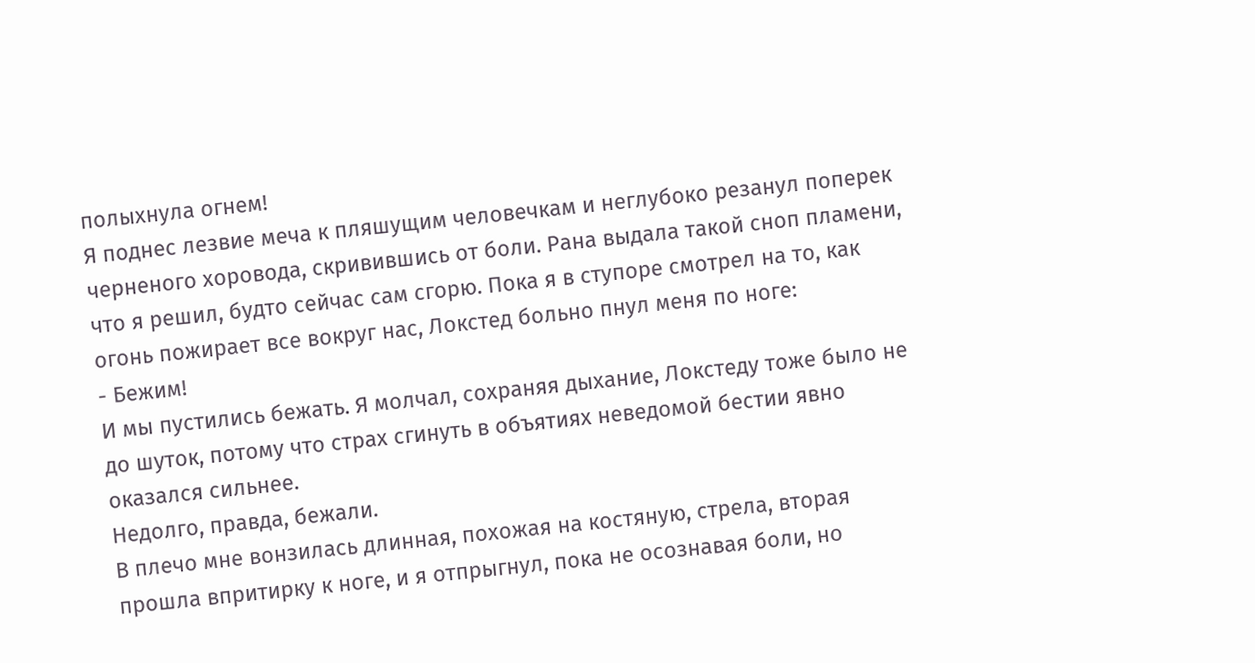полыхнула огнем!
Я поднес лезвие меча к пляшущим человечкам и неглубоко резанул поперек черненого хоровода, скривившись от боли. Рана выдала такой сноп пламени, что я решил, будто сейчас сам сгорю. Пока я в ступоре смотрел на то, как огонь пожирает все вокруг нас, Локстед больно пнул меня по ноге:
- Бежим!
И мы пустились бежать. Я молчал, сохраняя дыхание, Локстеду тоже было не до шуток, потому что страх сгинуть в объятиях неведомой бестии явно оказался сильнее.
Недолго, правда, бежали.
В плечо мне вонзилась длинная, похожая на костяную, стрела, вторая прошла впритирку к ноге, и я отпрыгнул, пока не осознавая боли, но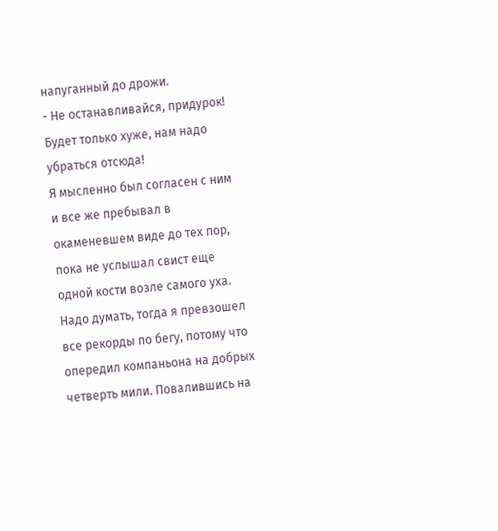напуганный до дрожи.
- Не останавливайся, придурок! Будет только хуже, нам надо убраться отсюда!
Я мысленно был согласен с ним и все же пребывал в окаменевшем виде до тех пор, пока не услышал свист еще одной кости возле самого уха.
Надо думать, тогда я превзошел все рекорды по бегу, потому что опередил компаньона на добрых четверть мили. Повалившись на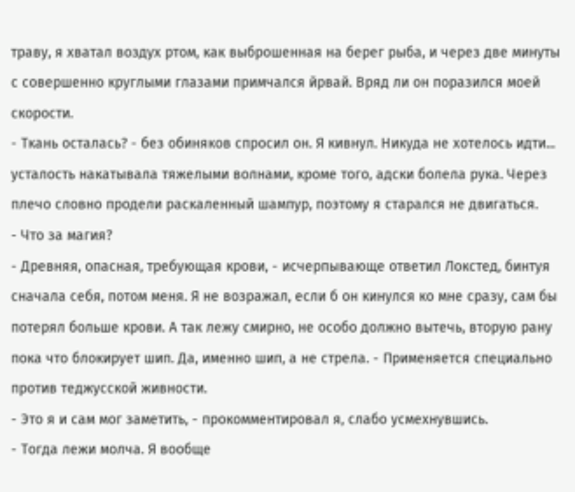траву, я хватал воздух ртом, как выброшенная на берег рыба, и через две минуты с совершенно круглыми глазами примчался йрвай. Вряд ли он поразился моей скорости.
- Ткань осталась? - без обиняков спросил он. Я кивнул. Никуда не хотелось идти... усталость накатывала тяжелыми волнами, кроме того, адски болела рука. Через плечо словно продели раскаленный шампур, поэтому я старался не двигаться.
- Что за магия?
- Древняя, опасная, требующая крови, - исчерпывающе ответил Локстед, бинтуя сначала себя, потом меня. Я не возражал, если б он кинулся ко мне сразу, сам бы потерял больше крови. А так лежу смирно, не особо должно вытечь, вторую рану пока что блокирует шип. Да, именно шип, а не стрела. - Применяется специально против теджусской живности.
- Это я и сам мог заметить, - прокомментировал я, слабо усмехнувшись.
- Тогда лежи молча. Я вообще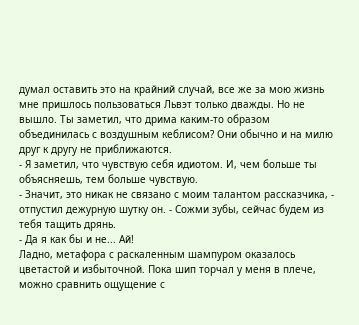думал оставить это на крайний случай, все же за мою жизнь мне пришлось пользоваться Львэт только дважды. Но не вышло. Ты заметил, что дрима каким-то образом объединилась с воздушным кеблисом? Они обычно и на милю друг к другу не приближаются.
- Я заметил, что чувствую себя идиотом. И, чем больше ты объясняешь, тем больше чувствую.
- Значит, это никак не связано с моим талантом рассказчика, - отпустил дежурную шутку он. - Сожми зубы, сейчас будем из тебя тащить дрянь.
- Да я как бы и не... Ай!
Ладно, метафора с раскаленным шампуром оказалось цветастой и избыточной. Пока шип торчал у меня в плече, можно сравнить ощущение с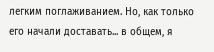легким поглаживанием. Но, как только его начали доставать... в общем, я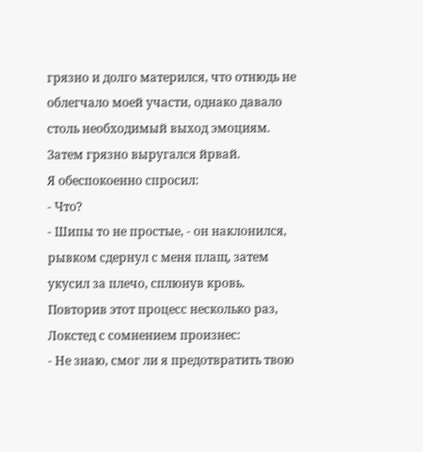грязно и долго матерился, что отнюдь не облегчало моей участи, однако давало столь необходимый выход эмоциям.
Затем грязно выругался йрвай.
Я обеспокоенно спросил:
- Что?
- Шипы то не простые, - он наклонился, рывком сдернул с меня плащ, затем укусил за плечо, сплюнув кровь. Повторив этот процесс несколько раз, Локстед с сомнением произнес:
- Не знаю, смог ли я предотвратить твою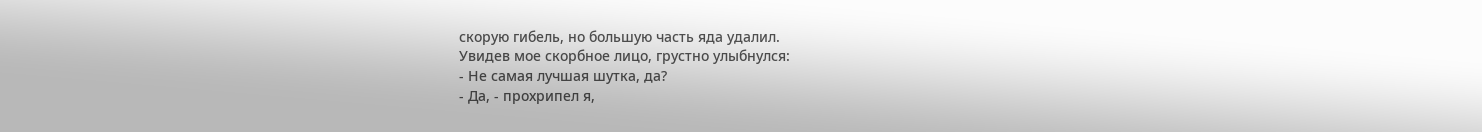скорую гибель, но большую часть яда удалил.
Увидев мое скорбное лицо, грустно улыбнулся:
- Не самая лучшая шутка, да?
- Да, - прохрипел я,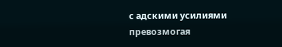с адскими усилиями превозмогая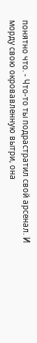понятно что. - Что-то ты подрастратил свой арсенал. И морду свою окровавленную вытри, она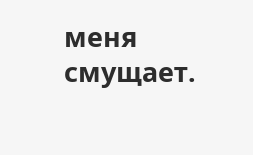меня смущает.